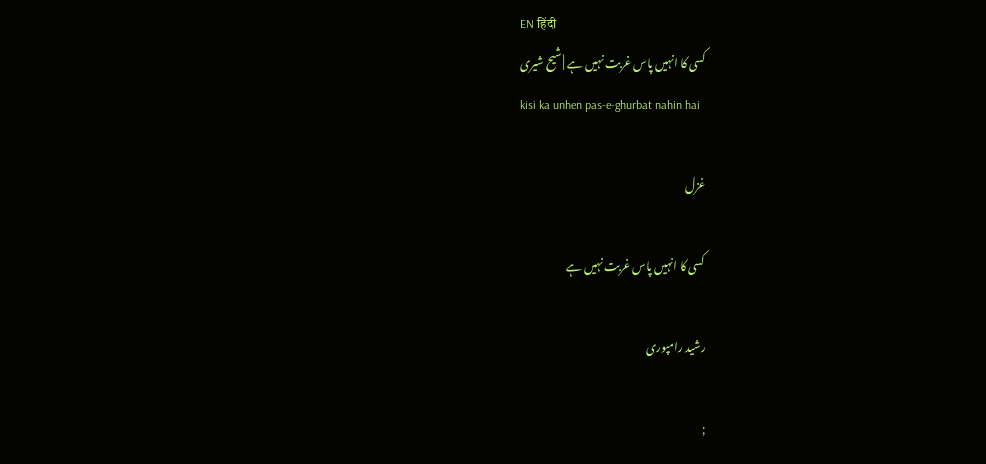EN हिंदी
کسی کا انہیں پاس غربت نہیں ہے | شیح شیری
kisi ka unhen pas-e-ghurbat nahin hai

غزل

کسی کا انہیں پاس غربت نہیں ہے

رشید رامپوری

;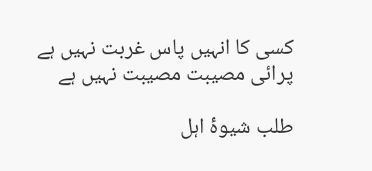کسی کا انہیں پاس غربت نہیں ہے
پرائی مصیبت مصیبت نہیں ہے

طلب شیوۂ اہل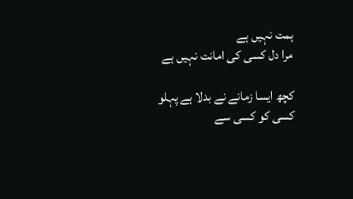ہمت نہیں ہے
مرا دل کسی کی امانت نہیں ہے

کچھ ایسا زمانے نے بدلا ہے پہلو
کسی کو کسی سے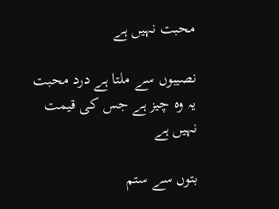محبت نہیں ہے

نصیبوں سے ملتا ہے درد محبت
یہ وہ چیز ہے جس کی قیمت نہیں ہے

بتوں سے ستم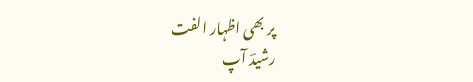پر بھی اظہار الفت
رشیدؔ آپ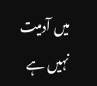میں آدمیت نہیں ہے